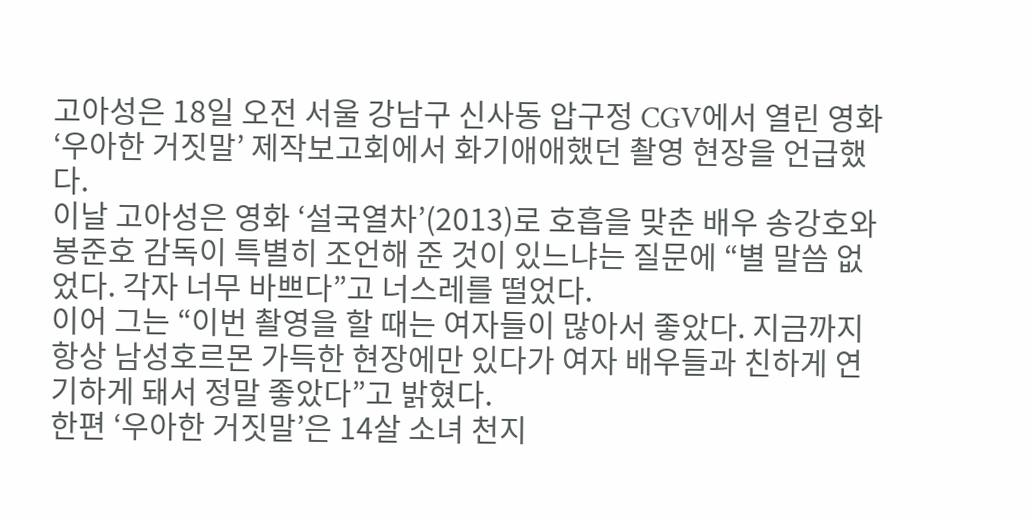고아성은 18일 오전 서울 강남구 신사동 압구정 CGV에서 열린 영화 ‘우아한 거짓말’ 제작보고회에서 화기애애했던 촬영 현장을 언급했다.
이날 고아성은 영화 ‘설국열차’(2013)로 호흡을 맞춘 배우 송강호와 봉준호 감독이 특별히 조언해 준 것이 있느냐는 질문에 “별 말씀 없었다. 각자 너무 바쁘다”고 너스레를 떨었다.
이어 그는 “이번 촬영을 할 때는 여자들이 많아서 좋았다. 지금까지 항상 남성호르몬 가득한 현장에만 있다가 여자 배우들과 친하게 연기하게 돼서 정말 좋았다”고 밝혔다.
한편 ‘우아한 거짓말’은 14살 소녀 천지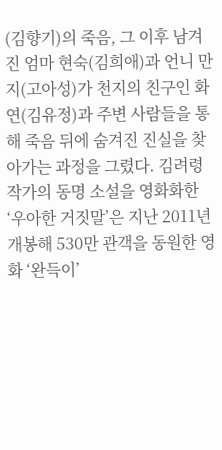(김향기)의 죽음, 그 이후 남겨진 엄마 현숙(김희애)과 언니 만지(고아성)가 천지의 친구인 화연(김유정)과 주변 사람들을 통해 죽음 뒤에 숨겨진 진실을 찾아가는 과정을 그렸다. 김려령 작가의 동명 소설을 영화화한 ‘우아한 거짓말’은 지난 2011년 개봉해 530만 관객을 동원한 영화 ‘완득이’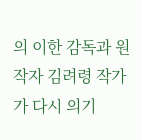의 이한 감독과 원작자 김려령 작가가 다시 의기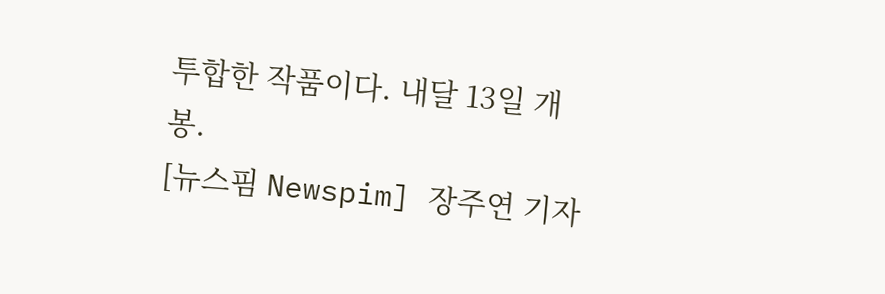투합한 작품이다. 내달 13일 개봉.
[뉴스핌 Newspim] 장주연 기자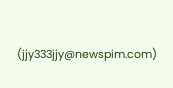(jjy333jjy@newspim.com)